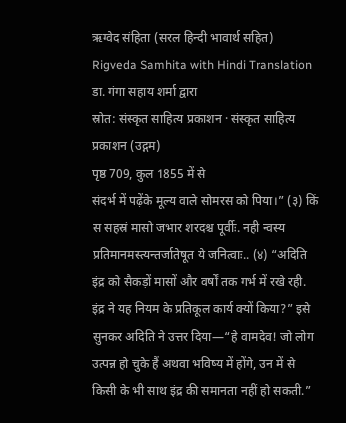ऋग्वेद संहिता (सरल हिन्दी भावार्थ सहित)
Rigveda Samhita with Hindi Translation
डा. गंगा सहाय शर्मा द्वारा
स्रोत: संस्कृत साहित्य प्रकाशन · संस्कृत साहित्य प्रकाशन (उद्गम)
पृष्ठ 709, कुल 1855 में से
संदर्भ में पढ़ेंके मूल्य वाले सोमरस को पिया।” (३) किं स सहस्रं मासो जभार शरदश्च पूर्वीः. नही न्वस्य प्रतिमानमस्त्यन्तर्जातेषूत ये जनित्वाः.. (४) “अदिति इंद्र को सैकड़ों मासों और वर्षों तक गर्भ में रखे रही. इंद्र ने यह नियम के प्रतिकूल कार्य क्यों किया?” इसे सुनकर अदिति ने उत्तर दिया—“हे वामदेव! जो लोग उत्पन्न हो चुके हैं अथवा भविष्य में होंगे, उन में से किसी के भी साथ इंद्र की समानता नहीं हो सकती.”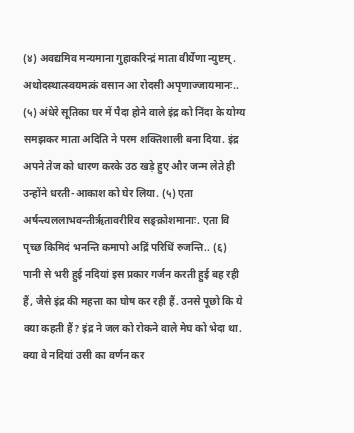(४) अवद्यमिव मन्यमाना गुहाकरिन्द्रं माता वीर्येणा न्युष्टम्. अथोदस्थात्स्वयमत्कं वसान आ रोदसी अपृणाज्जायमानः.. (५) अंधेरे सूतिका घर में पैदा होने वाले इंद्र को निंदा के योग्य समझकर माता अदिति ने परम शक्तिशाली बना दिया. इंद्र अपने तेज को धारण करके उठ खड़े हुए और जन्म लेते ही उन्होंने धरती-आकाश को घेर लिया. (५) एता अर्षन्त्यललाभवन्तीर्ऋतावरीरिव सङ्क्रोशमानाः. एता वि पृच्छ किमिदं भनन्ति कमापो अद्रिं परिधिं रुजन्ति.. (६) पानी से भरी हुई नदियां इस प्रकार गर्जन करती हुई बह रही हैं, जैसे इंद्र की महत्ता का घोष कर रही हैं. उनसे पूछो कि ये क्या कहती हैं? इंद्र ने जल को रोकने वाले मेघ को भेदा था. क्या वे नदियां उसी का वर्णन कर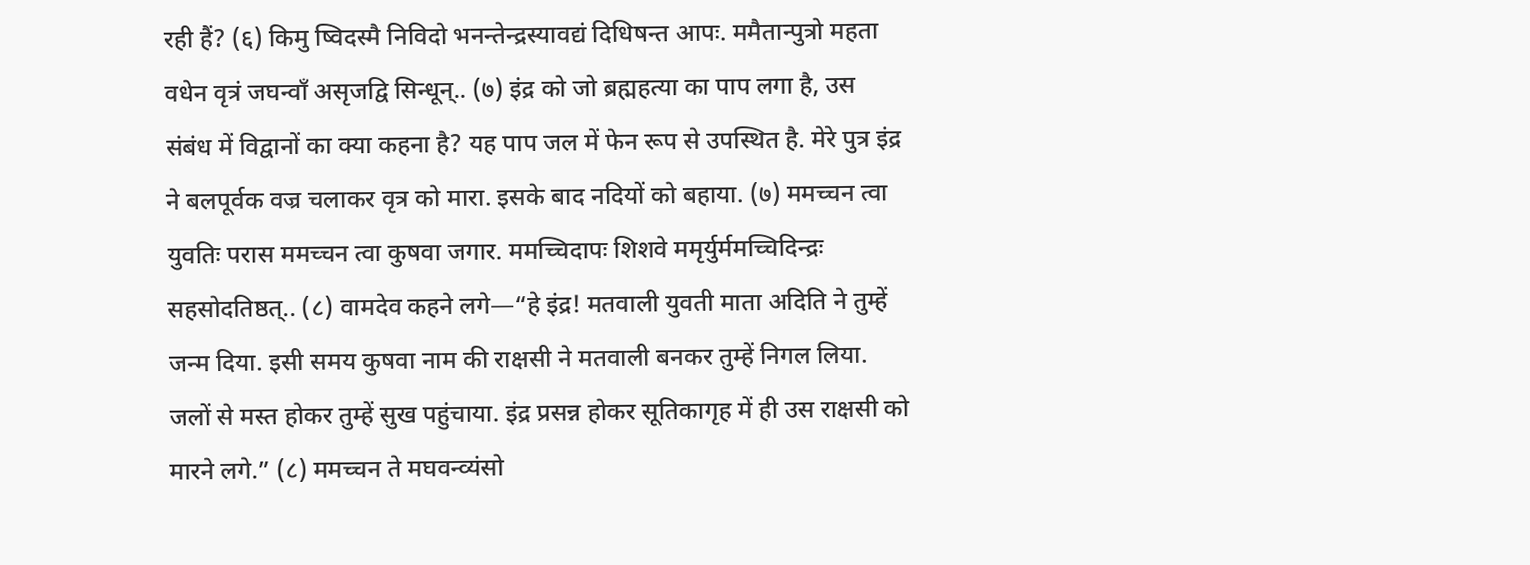रही हैं? (६) किमु ष्विदस्मै निविदो भनन्तेन्द्रस्यावद्यं दिधिषन्त आपः. ममैतान्पुत्रो महता वधेन वृत्रं जघन्वाँ असृजद्वि सिन्धून्.. (७) इंद्र को जो ब्रह्महत्या का पाप लगा है, उस संबंध में विद्वानों का क्या कहना है? यह पाप जल में फेन रूप से उपस्थित है. मेरे पुत्र इंद्र ने बलपूर्वक वज्र चलाकर वृत्र को मारा. इसके बाद नदियों को बहाया. (७) ममच्चन त्वा युवतिः परास ममच्चन त्वा कुषवा जगार. ममच्चिदापः शिशवे ममृर्युर्ममच्चिदिन्द्रः सहसोदतिष्ठत्.. (८) वामदेव कहने लगे—“हे इंद्र! मतवाली युवती माता अदिति ने तुम्हें जन्म दिया. इसी समय कुषवा नाम की राक्षसी ने मतवाली बनकर तुम्हें निगल लिया. जलों से मस्त होकर तुम्हें सुख पहुंचाया. इंद्र प्रसन्न होकर सूतिकागृह में ही उस राक्षसी को मारने लगे.” (८) ममच्चन ते मघवन्व्यंसो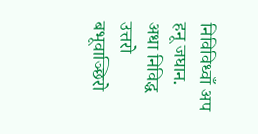निविविध्वाँ अप हनू जघान. अधा निविद्ध उत्तरो बभूवाञ्छिरो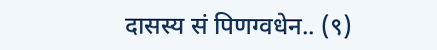दासस्य सं पिणग्वधेन.. (९)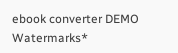ebook converter DEMO Watermarks*